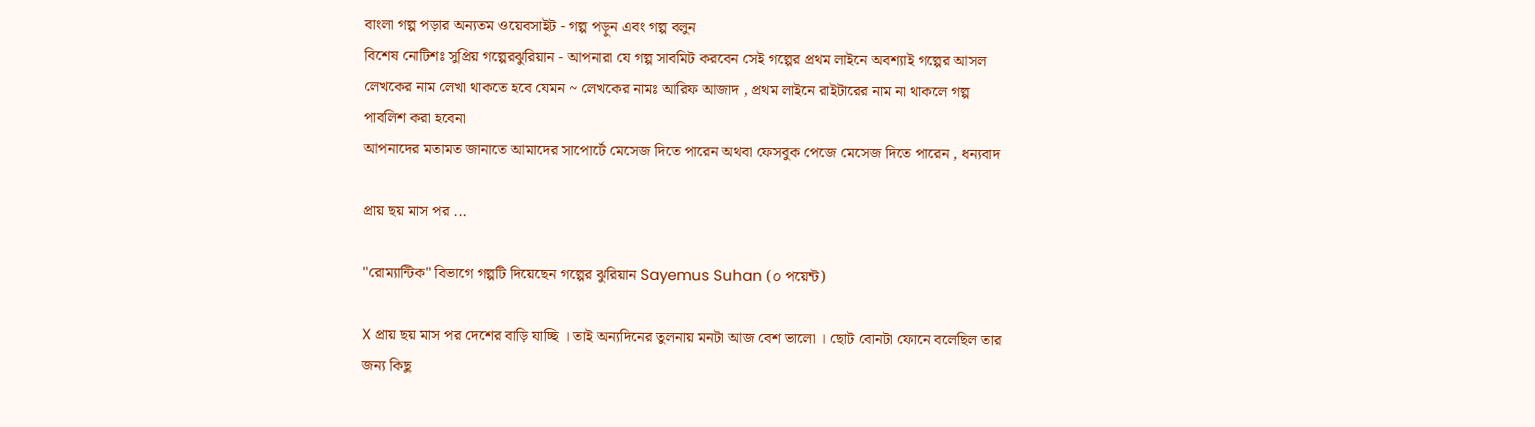বাংলা গল্প পড়ার অন্যতম ওয়েবসাইট - গল্প পড়ুন এবং গল্প বলুন
বিশেষ নোটিশঃ সুপ্রিয় গল্পেরঝুরিয়ান - আপনারা যে গল্প সাবমিট করবেন সেই গল্পের প্রথম লাইনে অবশ্যাই গল্পের আসল লেখকের নাম লেখা থাকতে হবে যেমন ~ লেখকের নামঃ আরিফ আজাদ , প্রথম লাইনে রাইটারের নাম না থাকলে গল্প পাবলিশ করা হবেনা
আপনাদের মতামত জানাতে আমাদের সাপোর্টে মেসেজ দিতে পারেন অথবা ফেসবুক পেজে মেসেজ দিতে পারেন , ধন্যবাদ

প্রায় ছয় মাস পর ...

"রোম্যান্টিক" বিভাগে গল্পটি দিয়েছেন গল্পের ঝুরিয়ান Sayemus Suhan (০ পয়েন্ট)

X প্রায় ছয় মাস পর দেশের বাড়ি যাচ্ছি । তাই অন্যদিনের তুলনায় মনটা আজ বেশ ভালো । ছোট বোনটা ফোনে বলেছিল তার জন্য কিছু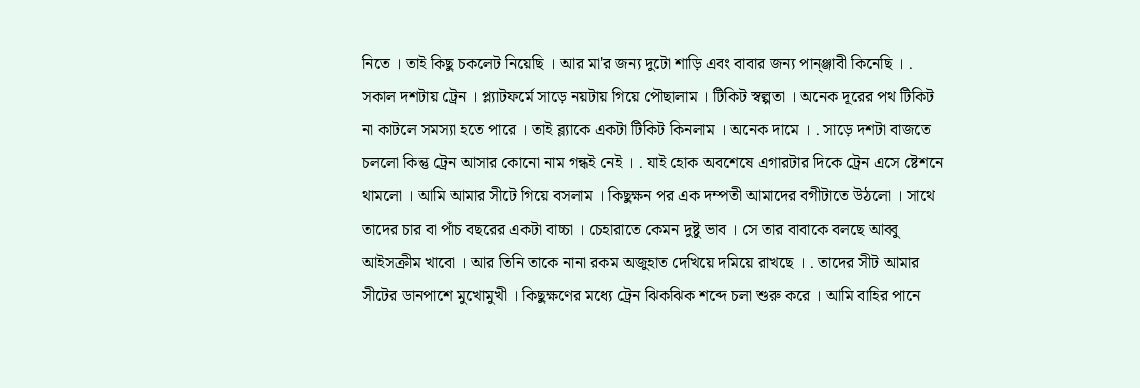নিতে । তাই কিছু চকলেট নিয়েছি । আর মা'র জন্য দুটো শাড়ি এবং বাবার জন্য পান্ঞ্জাবী কিনেছি । . সকাল দশটায় ট্রেন । প্ল্যাটফর্মে সাড়ে নয়টায় গিয়ে পৌছালাম । টিকিট স্বল্পতা । অনেক দূরের পথ টিকিট না কাটলে সমস্যা হতে পারে । তাই ব্ল্যাকে একটা টিকিট কিনলাম । অনেক দামে । . সাড়ে দশটা বাজতে চললো কিন্তু ট্রেন আসার কোনো নাম গন্ধই নেই । . যাই হোক অবশেষে এগারটার দিকে ট্রেন এসে ষ্টেশনে থামলো । আমি আমার সীটে গিয়ে বসলাম । কিছুক্ষন পর এক দম্পতী আমাদের বগীটাতে উঠলো । সাথে তাদের চার বা পাঁচ বছরের একটা বাচ্চা । চেহারাতে কেমন দুষ্টু ভাব । সে তার বাবাকে বলছে আব্বু আইসক্রীম খাবো । আর তিনি তাকে নানা রকম অজুহাত দেখিয়ে দমিয়ে রাখছে । . তাদের সীট আমার সীটের ডানপাশে মুখোমুখী । কিছুক্ষণের মধ্যে ট্রেন ঝিকঝিক শব্দে চলা শুরু করে । আমি বাহির পানে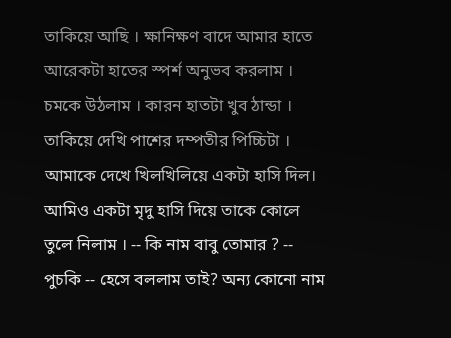তাকিয়ে আছি । ক্ষানিক্ষণ বাদে আমার হাতে আরেকটা হাতের স্পর্শ অনুভব করলাম । চমকে উঠলাম । কারন হাতটা খুব ঠান্ডা । তাকিয়ে দেখি পাশের দম্পতীর পিচ্চিটা । আমাকে দেখে খিলখিলিয়ে একটা হাসি দিল। আমিও একটা মৃদু হাসি দিয়ে তাকে কোলে তুলে নিলাম । -- কি নাম বাবু তোমার ? -- পুচকি -- হেসে বললাম তাই? অন্য কোনো নাম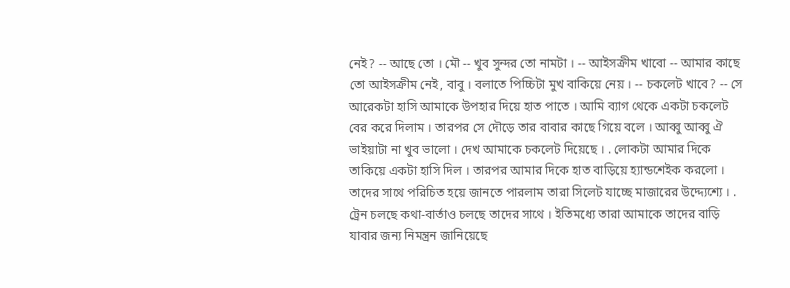নেই? -- আছে তো । মৌ -- খুব সুন্দর তো নামটা । -- আইসক্রীম খাবো -- আমার কাছে তো আইসক্রীম নেই, বাবু । বলাতে পিচ্চিটা মুখ বাকিয়ে নেয় । -- চকলেট খাবে? -- সে আরেকটা হাসি আমাকে উপহার দিয়ে হাত পাতে । আমি ব্যাগ থেকে একটা চকলেট বের করে দিলাম । তারপর সে দৌড়ে তার বাবার কাছে গিয়ে বলে । আব্বু আব্বু ঐ ভাইয়াটা না খুব ভালো । দেখ আমাকে চকলেট দিয়েছে । . লোকটা আমার দিকে তাকিয়ে একটা হাসি দিল । তারপর আমার দিকে হাত বাড়িয়ে হ্যান্ডশেইক করলো । তাদের সাথে পরিচিত হয়ে জানতে পারলাম তারা সিলেট যাচ্ছে মাজারের উদ্দ্যেশ্যে । . ট্রেন চলছে কথা-বার্তাও চলছে তাদের সাথে । ইতিমধ্যে তারা আমাকে তাদের বাড়ি যাবার জন্য নিমন্ত্রন জানিয়েছে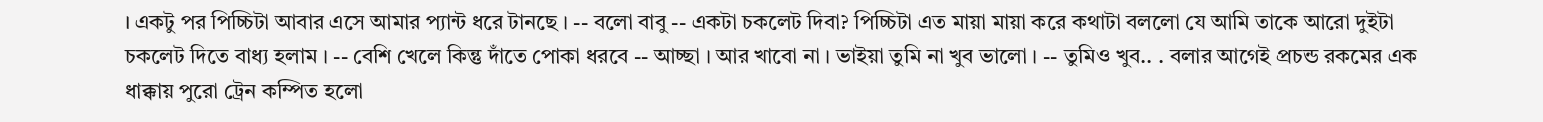। একটু পর পিচ্চিটা আবার এসে আমার প্যান্ট ধরে টানছে । -- বলো বাবু -- একটা চকলেট দিবা? পিচ্চিটা এত মায়া মায়া করে কথাটা বললো যে আমি তাকে আরো দুইটা চকলেট দিতে বাধ্য হলাম । -- বেশি খেলে কিন্তু দাঁতে পোকা ধরবে -- আচ্ছা । আর খাবো না । ভাইয়া তুমি না খুব ভালো । -- তুমিও খুব.. . বলার আগেই প্রচন্ড রকমের এক ধাক্কায় পুরো ট্রেন কম্পিত হলো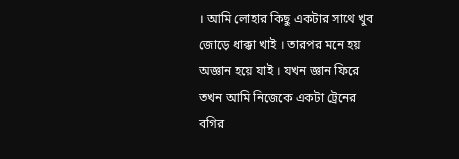। আমি লোহার কিছু একটার সাথে খুব জোড়ে ধাক্কা খাই । তারপর মনে হয় অজ্ঞান হয়ে যাই । যখন জ্ঞান ফিরে তখন আমি নিজেকে একটা ট্রেনের বগির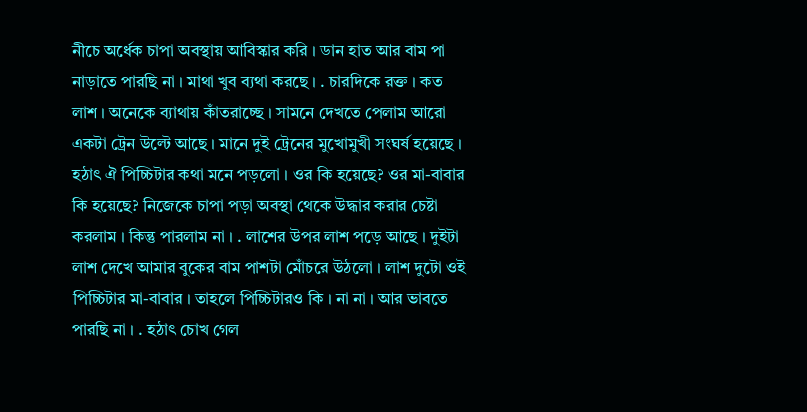নীচে অর্ধেক চাপা অবস্থায় আবিস্কার করি । ডান হাত আর বাম পা নাড়াতে পারছি না । মাথা খুব ব্যথা করছে । . চারদিকে রক্ত । কত লাশ । অনেকে ব্যাথায় কাঁতরাচ্ছে । সামনে দেখতে পেলাম আরো একটা ট্রেন উল্টে আছে । মানে দুই ট্রেনের মুখোমুখী সংঘর্ষ হয়েছে । হঠাৎ ঐ পিচ্চিটার কথা মনে পড়লো । ওর কি হয়েছে? ওর মা-বাবার কি হয়েছে? নিজেকে চাপা পড়া অবস্থা থেকে উদ্ধার করার চেষ্টা করলাম । কিন্তু পারলাম না । . লাশের উপর লাশ পড়ে আছে । দুইটা লাশ দেখে আমার বুকের বাম পাশটা মোঁচরে উঠলো । লাশ দুটো ওই পিচ্চিটার মা-বাবার । তাহলে পিচ্চিটারও কি । না না । আর ভাবতে পারছি না । . হঠাৎ চোখ গেল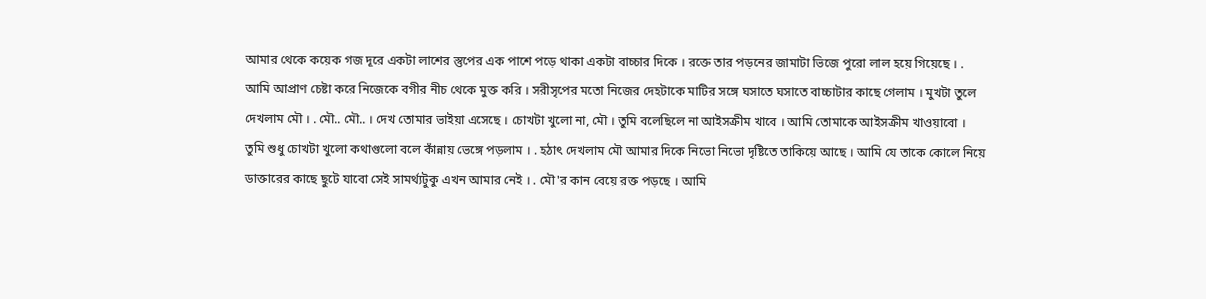আমার থেকে কয়েক গজ দূরে একটা লাশের স্তুপের এক পাশে পড়ে থাকা একটা বাচ্চার দিকে । রক্তে তার পড়নের জামাটা ভিজে পুরো লাল হয়ে গিয়েছে । . আমি আপ্রাণ চেষ্টা করে নিজেকে বগীর নীচ থেকে মুক্ত করি । সরীসৃপের মতো নিজের দেহটাকে মাটির সঙ্গে ঘসাতে ঘসাতে বাচ্চাটার কাছে গেলাম । মুখটা তুলে দেখলাম মৌ । . মৌ.. মৌ.. । দেখ তোমার ভাইয়া এসেছে । চোখটা খুলো না, মৌ । তুমি বলেছিলে না আইসক্রীম খাবে । আমি তোমাকে আইসক্রীম খাওয়াবো । তুমি শুধু চোখটা খুলো কথাগুলো বলে কাঁন্নায় ভেঙ্গে পড়লাম । . হঠাৎ দেখলাম মৌ আমার দিকে নিভো নিভো দৃষ্টিতে তাকিয়ে আছে । আমি যে তাকে কোলে নিয়ে ডাক্তারের কাছে ছুটে যাবো সেই সামর্থ্যটুকু এখন আমার নেই । . মৌ'র কান বেয়ে রক্ত পড়ছে । আমি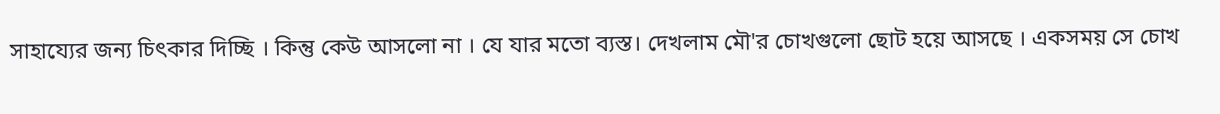সাহায্যের জন্য চিৎকার দিচ্ছি । কিন্তু কেউ আসলো না । যে যার মতো ব্যস্ত। দেখলাম মৌ'র চোখগুলো ছোট হয়ে আসছে । একসময় সে চোখ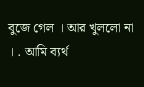বুজে গেল । আর খুললো না । . আমি ব্যর্থ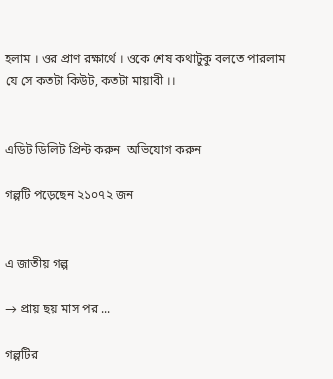হলাম । ওর প্রাণ রক্ষার্থে । ওকে শেষ কথাটুকু বলতে পারলাম যে সে কতটা কিউট, কতটা মায়াবী ।।


এডিট ডিলিট প্রিন্ট করুন  অভিযোগ করুন

গল্পটি পড়েছেন ২১০৭২ জন


এ জাতীয় গল্প

→ প্রায় ছয় মাস পর ...

গল্পটির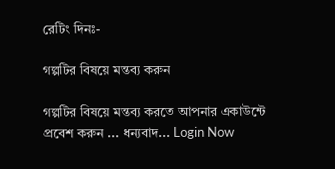রেটিং দিনঃ-

গল্পটির বিষয়ে মন্তব্য করুন

গল্পটির বিষয়ে মন্তব্য করতে আপনার একাউন্টে প্রবেশ করুন ... ধন্যবাদ... Login Now